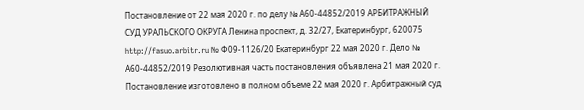Постановление от 22 мая 2020 г. по делу № А60-44852/2019 АРБИТРАЖНЫЙ СУД УРАЛЬСКОГО ОКРУГА Ленина проспект, д. 32/27, Екатеринбург, 620075 http://fasuo.arbitr.ru № Ф09-1126/20 Екатеринбург 22 мая 2020 г. Дело № А60-44852/2019 Резолютивная часть постановления объявлена 21 мая 2020 г. Постановление изготовлено в полном объеме 22 мая 2020 г. Арбитражный суд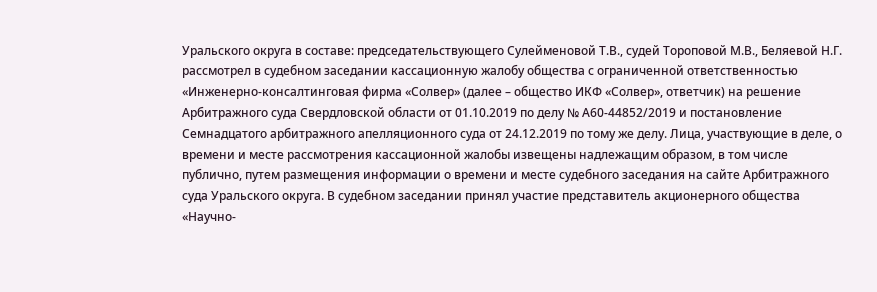Уральского округа в составе: председательствующего Сулейменовой Т.В., судей Тороповой М.В., Беляевой Н.Г. рассмотрел в судебном заседании кассационную жалобу общества с ограниченной ответственностью «Инженерно-консалтинговая фирма «Солвер» (далее – общество ИКФ «Солвер», ответчик) на решение Арбитражного суда Свердловской области от 01.10.2019 по делу № А60-44852/2019 и постановление Семнадцатого арбитражного апелляционного суда от 24.12.2019 по тому же делу. Лица, участвующие в деле, о времени и месте рассмотрения кассационной жалобы извещены надлежащим образом, в том числе публично, путем размещения информации о времени и месте судебного заседания на сайте Арбитражного суда Уральского округа. В судебном заседании принял участие представитель акционерного общества «Научно-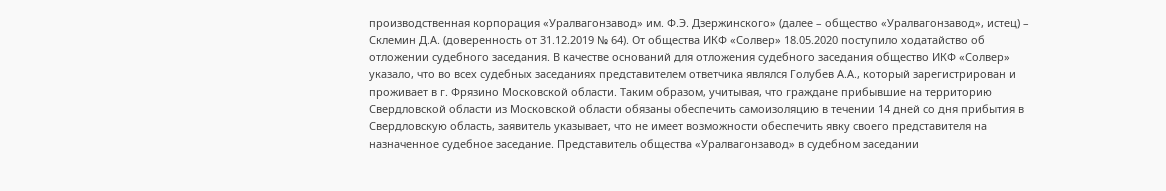производственная корпорация «Уралвагонзавод» им. Ф.Э. Дзержинского» (далее – общество «Уралвагонзавод», истец) – Склемин Д.А. (доверенность от 31.12.2019 № 64). От общества ИКФ «Солвер» 18.05.2020 поступило ходатайство об отложении судебного заседания. В качестве оснований для отложения судебного заседания общество ИКФ «Солвер» указало, что во всех судебных заседаниях представителем ответчика являлся Голубев А.А., который зарегистрирован и проживает в г. Фрязино Московской области. Таким образом, учитывая, что граждане прибывшие на территорию Свердловской области из Московской области обязаны обеспечить самоизоляцию в течении 14 дней со дня прибытия в Свердловскую область, заявитель указывает, что не имеет возможности обеспечить явку своего представителя на назначенное судебное заседание. Представитель общества «Уралвагонзавод» в судебном заседании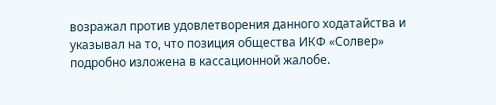возражал против удовлетворения данного ходатайства и указывал на то, что позиция общества ИКФ «Солвер» подробно изложена в кассационной жалобе.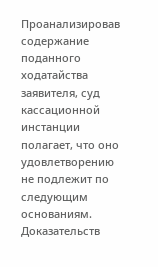Проанализировав содержание поданного ходатайства заявителя, суд кассационной инстанции полагает, что оно удовлетворению не подлежит по следующим основаниям. Доказательств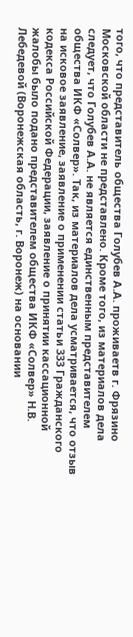того, что представитель общества Голубев А.А. проживаетв г. Фрязино Московской области не представлено. Кроме того, из материалов дела следует, что Голубев А.А. не является единственным представителем общества ИКФ «Солвер». Так, из материалов дела усматривается, что отзыв на исковое заявление, заявление о применении статьи 333 Гражданского кодекса Российской Федерации, заявление о принятии кассационной жалобы было подано представителем общества ИКФ «Солвер» Н.В. Лебедевой (Воронежская область, г. Воронеж) на основании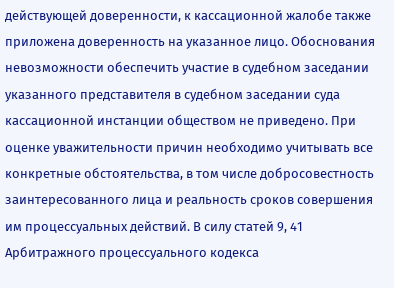действующей доверенности, к кассационной жалобе также приложена доверенность на указанное лицо. Обоснования невозможности обеспечить участие в судебном заседании указанного представителя в судебном заседании суда кассационной инстанции обществом не приведено. При оценке уважительности причин необходимо учитывать все конкретные обстоятельства, в том числе добросовестность заинтересованного лица и реальность сроков совершения им процессуальных действий. В силу статей 9, 41 Арбитражного процессуального кодекса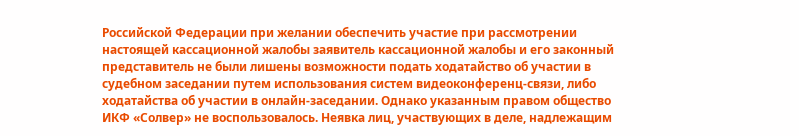Российской Федерации при желании обеспечить участие при рассмотрении настоящей кассационной жалобы заявитель кассационной жалобы и его законный представитель не были лишены возможности подать ходатайство об участии в судебном заседании путем использования систем видеоконференц-связи, либо ходатайства об участии в онлайн-заседании. Однако указанным правом общество ИКФ «Солвер» не воспользовалось. Неявка лиц, участвующих в деле, надлежащим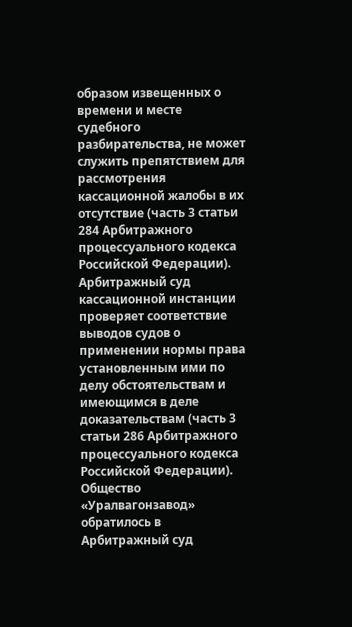образом извещенных о времени и месте судебного разбирательства, не может служить препятствием для рассмотрения кассационной жалобы в их отсутствие (часть 3 статьи 284 Арбитражного процессуального кодекса Российской Федерации). Арбитражный суд кассационной инстанции проверяет соответствие выводов судов о применении нормы права установленным ими по делу обстоятельствам и имеющимся в деле доказательствам (часть 3 статьи 286 Арбитражного процессуального кодекса Российской Федерации). Общество «Уралвагонзавод» обратилось в Арбитражный суд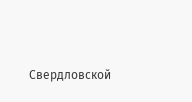Свердловской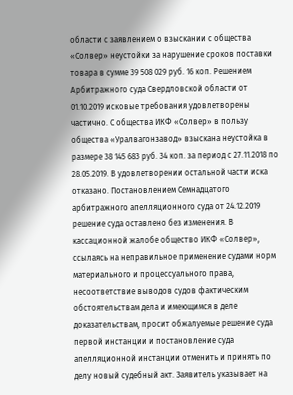области с заявлением о взыскании с общества «Солвер» неустойки за нарушение сроков поставки товара в сумме 39 508 029 руб. 16 коп. Решением Арбитражного суда Свердловской области от 01.10.2019 исковые требования удовлетворены частично. С общества ИКФ «Солвер» в пользу общества «Уралвагонзавод» взыскана неустойка в размере 38 145 683 руб. 34 коп. за период с 27.11.2018 по 28.05.2019. В удовлетворении остальной части иска отказано. Постановлением Семнадцатого арбитражного апелляционного суда от 24.12.2019 решение суда оставлено без изменения. В кассационной жалобе общество ИКФ «Солвер», ссылаясь на неправильное применение судами норм материального и процессуального права, несоответствие выводов судов фактическим обстоятельствам дела и имеющимся в деле доказательствам, просит обжалуемые решение суда первой инстанции и постановление суда апелляционной инстанции отменить и принять по делу новый судебный акт. Заявитель указывает на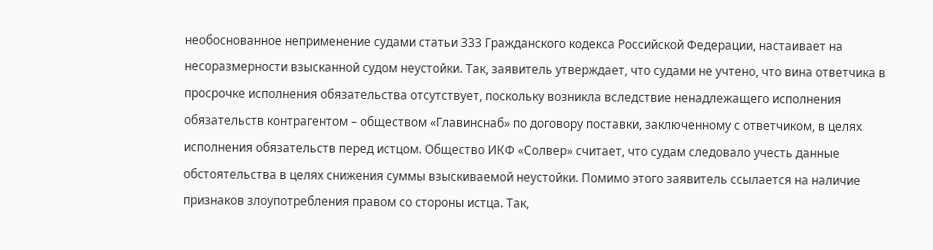необоснованное неприменение судами статьи 333 Гражданского кодекса Российской Федерации, настаивает на несоразмерности взысканной судом неустойки. Так, заявитель утверждает, что судами не учтено, что вина ответчика в просрочке исполнения обязательства отсутствует, поскольку возникла вследствие ненадлежащего исполнения обязательств контрагентом – обществом «Главинснаб» по договору поставки, заключенному с ответчиком, в целях исполнения обязательств перед истцом. Общество ИКФ «Солвер» считает, что судам следовало учесть данные обстоятельства в целях снижения суммы взыскиваемой неустойки. Помимо этого заявитель ссылается на наличие признаков злоупотребления правом со стороны истца. Так,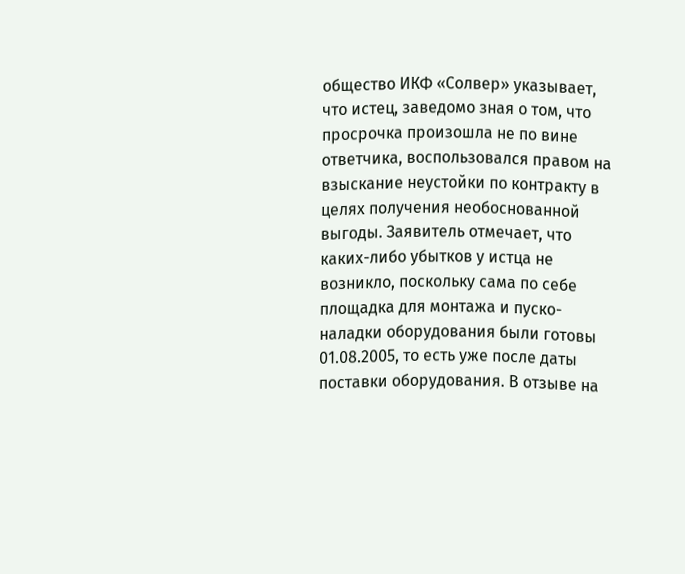общество ИКФ «Солвер» указывает, что истец, заведомо зная о том, что просрочка произошла не по вине ответчика, воспользовался правом на взыскание неустойки по контракту в целях получения необоснованной выгоды. Заявитель отмечает, что каких-либо убытков у истца не возникло, поскольку сама по себе площадка для монтажа и пуско-наладки оборудования были готовы 01.08.2005, то есть уже после даты поставки оборудования. В отзыве на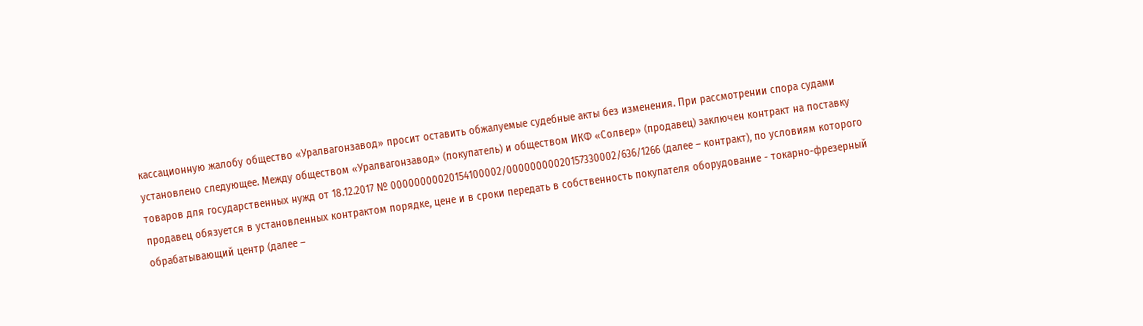кассационную жалобу общество «Уралвагонзавод» просит оставить обжалуемые судебные акты без изменения. При рассмотрении спора судами установлено следующее. Между обществом «Уралвагонзавод» (покупатель) и обществом ИКФ «Солвер» (продавец) заключен контракт на поставку товаров для государственных нужд от 18.12.2017 № 00000000020154100002/00000000020157330002/636/1266 (далее – контракт), по условиям которого продавец обязуется в установленных контрактом порядке, цене и в сроки передать в собственность покупателя оборудование - токарно-фрезерный обрабатывающий центр (далее –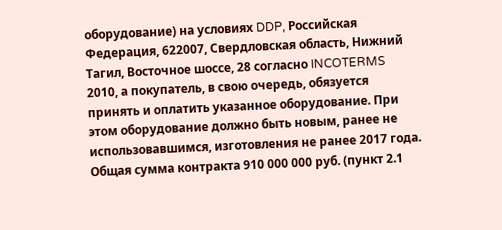оборудование) на условиях DDP, Российская Федерация, 622007, Свердловская область, Нижний Тагил, Восточное шоссе, 28 согласно INCOTERMS 2010, а покупатель, в свою очередь, обязуется принять и оплатить указанное оборудование. При этом оборудование должно быть новым, ранее не использовавшимся, изготовления не ранее 2017 года. Общая сумма контракта 910 000 000 руб. (пункт 2.1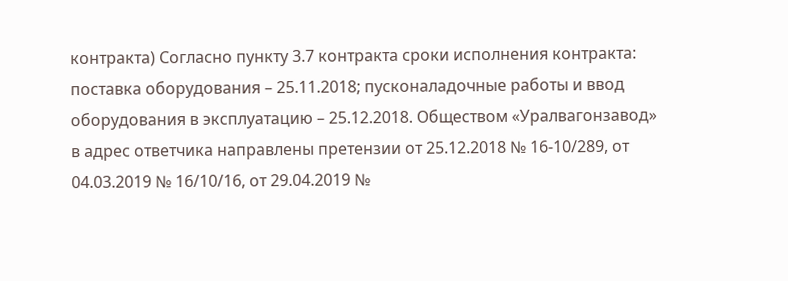контракта) Согласно пункту 3.7 контракта сроки исполнения контракта: поставка оборудования – 25.11.2018; пусконаладочные работы и ввод оборудования в эксплуатацию – 25.12.2018. Обществом «Уралвагонзавод» в адрес ответчика направлены претензии от 25.12.2018 № 16-10/289, от 04.03.2019 № 16/10/16, от 29.04.2019 №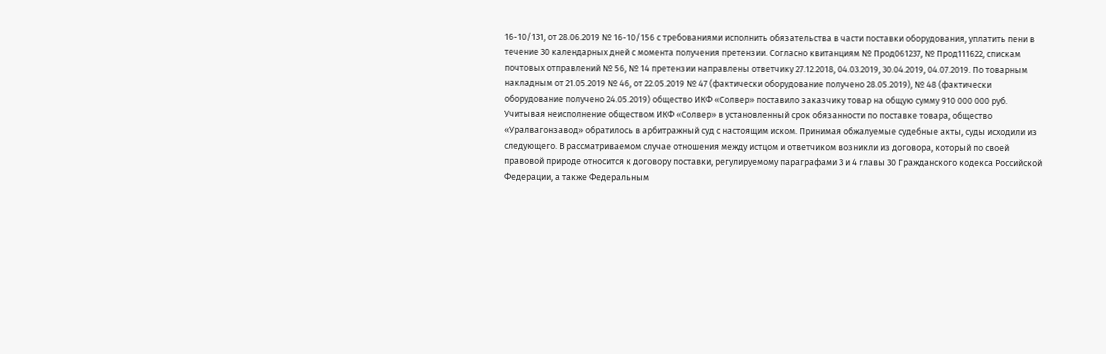16-10/131, от 28.06.2019 № 16-10/156 с требованиями исполнить обязательства в части поставки оборудования, уплатить пени в течение 30 календарных дней с момента получения претензии. Согласно квитанциям № Прод061237, № Прод111622, спискам почтовых отправлений № 56, № 14 претензии направлены ответчику 27.12.2018, 04.03.2019, 30.04.2019, 04.07.2019. По товарным накладным от 21.05.2019 № 46, от 22.05.2019 № 47 (фактически оборудование получено 28.05.2019), № 48 (фактически оборудование получено 24.05.2019) общество ИКФ «Солвер» поставило заказчику товар на общую сумму 910 000 000 руб. Учитывая неисполнение обществом ИКФ «Солвер» в установленный срок обязанности по поставке товара, общество «Уралвагонзавод» обратилось в арбитражный суд с настоящим иском. Принимая обжалуемые судебные акты, суды исходили из следующего. В рассматриваемом случае отношения между истцом и ответчиком возникли из договора, который по своей правовой природе относится к договору поставки, регулируемому параграфами 3 и 4 главы 30 Гражданского кодекса Российской Федерации, а также Федеральным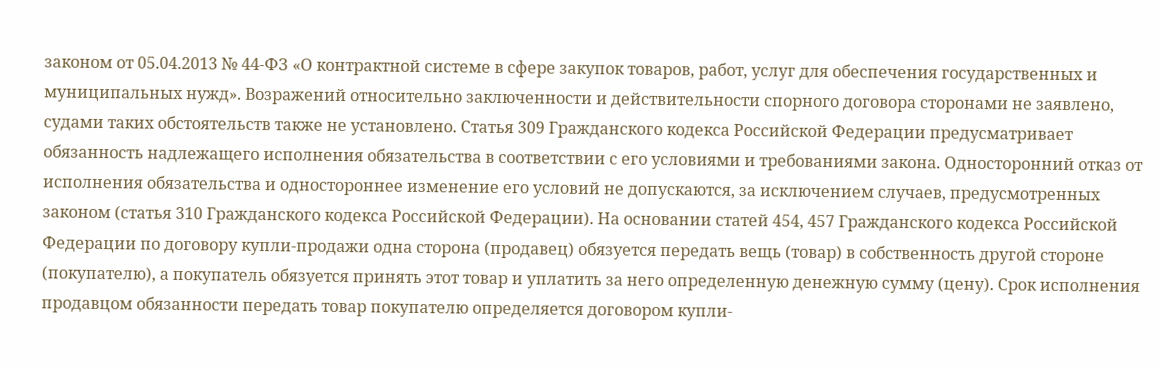законом от 05.04.2013 № 44-ФЗ «О контрактной системе в сфере закупок товаров, работ, услуг для обеспечения государственных и муниципальных нужд». Возражений относительно заключенности и действительности спорного договора сторонами не заявлено, судами таких обстоятельств также не установлено. Статья 309 Гражданского кодекса Российской Федерации предусматривает обязанность надлежащего исполнения обязательства в соответствии с его условиями и требованиями закона. Односторонний отказ от исполнения обязательства и одностороннее изменение его условий не допускаются, за исключением случаев, предусмотренных законом (статья 310 Гражданского кодекса Российской Федерации). На основании статей 454, 457 Гражданского кодекса Российской Федерации по договору купли-продажи одна сторона (продавец) обязуется передать вещь (товар) в собственность другой стороне (покупателю), а покупатель обязуется принять этот товар и уплатить за него определенную денежную сумму (цену). Срок исполнения продавцом обязанности передать товар покупателю определяется договором купли-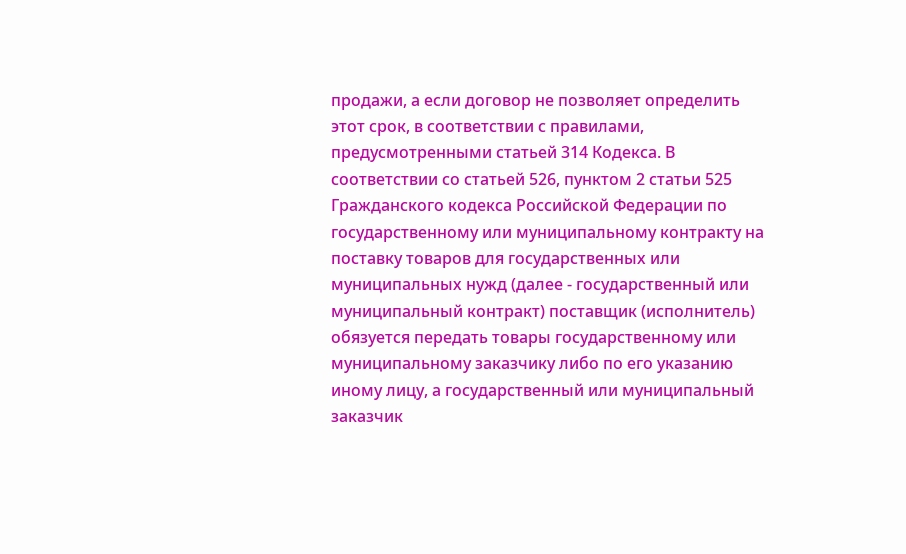продажи, а если договор не позволяет определить этот срок, в соответствии с правилами, предусмотренными статьей 314 Кодекса. В соответствии со статьей 526, пунктом 2 статьи 525 Гражданского кодекса Российской Федерации по государственному или муниципальному контракту на поставку товаров для государственных или муниципальных нужд (далее - государственный или муниципальный контракт) поставщик (исполнитель) обязуется передать товары государственному или муниципальному заказчику либо по его указанию иному лицу, а государственный или муниципальный заказчик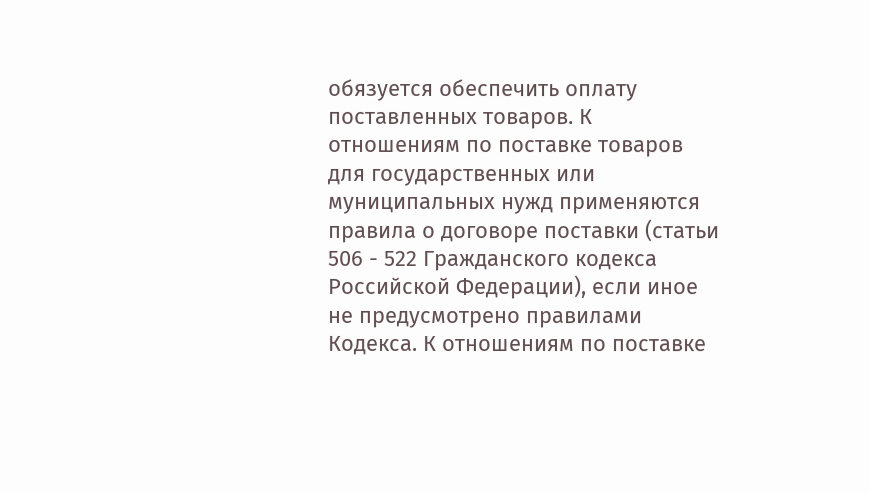обязуется обеспечить оплату поставленных товаров. К отношениям по поставке товаров для государственных или муниципальных нужд применяются правила о договоре поставки (статьи 506 - 522 Гражданского кодекса Российской Федерации), если иное не предусмотрено правилами Кодекса. К отношениям по поставке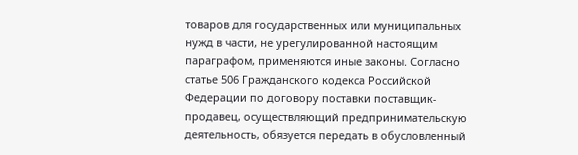товаров для государственных или муниципальных нужд в части, не урегулированной настоящим параграфом, применяются иные законы. Согласно статье 506 Гражданского кодекса Российской Федерации по договору поставки поставщик-продавец, осуществляющий предпринимательскую деятельность, обязуется передать в обусловленный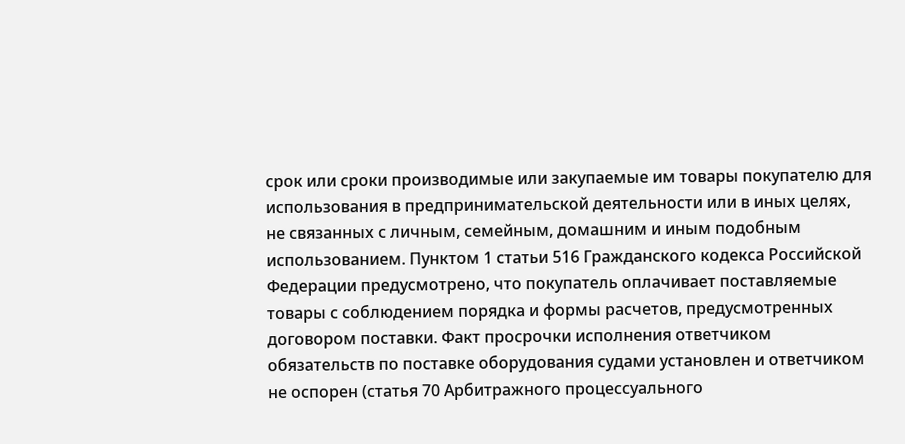срок или сроки производимые или закупаемые им товары покупателю для использования в предпринимательской деятельности или в иных целях, не связанных с личным, семейным, домашним и иным подобным использованием. Пунктом 1 статьи 516 Гражданского кодекса Российской Федерации предусмотрено, что покупатель оплачивает поставляемые товары с соблюдением порядка и формы расчетов, предусмотренных договором поставки. Факт просрочки исполнения ответчиком обязательств по поставке оборудования судами установлен и ответчиком не оспорен (статья 70 Арбитражного процессуального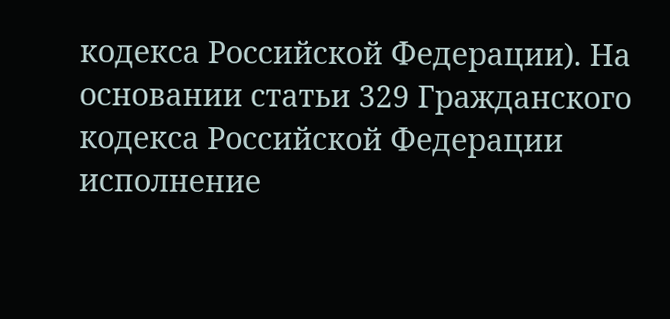кодекса Российской Федерации). На основании статьи 329 Гражданского кодекса Российской Федерации исполнение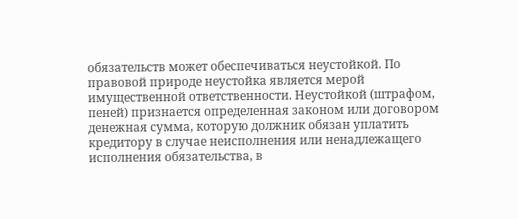обязательств может обеспечиваться неустойкой. По правовой природе неустойка является мерой имущественной ответственности. Неустойкой (штрафом, пеней) признается определенная законом или договором денежная сумма, которую должник обязан уплатить кредитору в случае неисполнения или ненадлежащего исполнения обязательства, в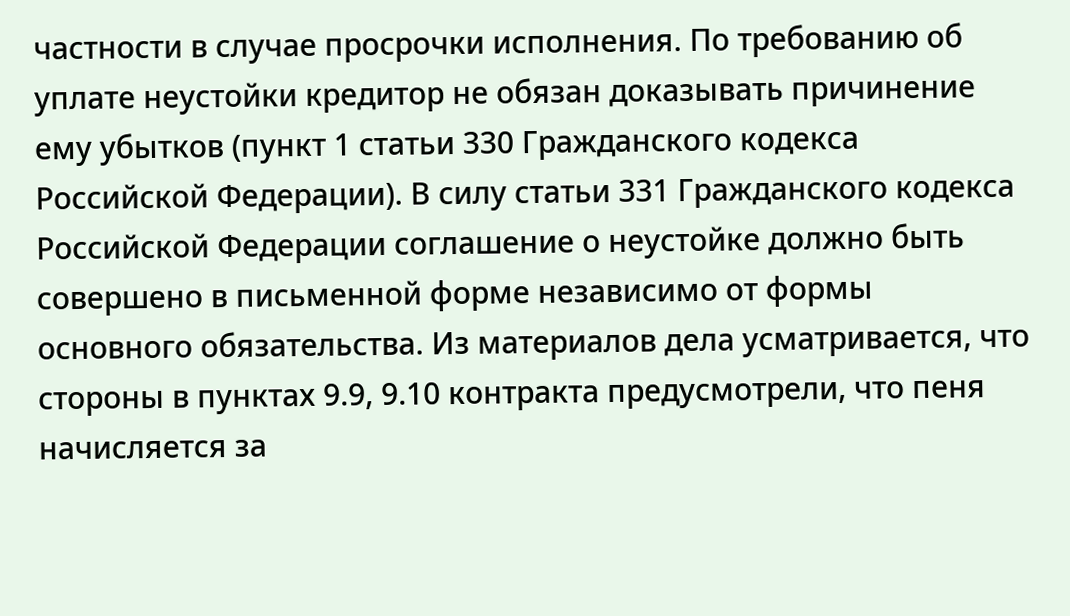частности в случае просрочки исполнения. По требованию об уплате неустойки кредитор не обязан доказывать причинение ему убытков (пункт 1 статьи 330 Гражданского кодекса Российской Федерации). В силу статьи 331 Гражданского кодекса Российской Федерации соглашение о неустойке должно быть совершено в письменной форме независимо от формы основного обязательства. Из материалов дела усматривается, что стороны в пунктах 9.9, 9.10 контракта предусмотрели, что пеня начисляется за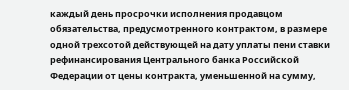каждый день просрочки исполнения продавцом обязательства, предусмотренного контрактом, в размере одной трехсотой действующей на дату уплаты пени ставки рефинансирования Центрального банка Российской Федерации от цены контракта, уменьшенной на сумму,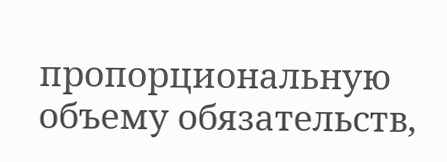пропорциональную объему обязательств,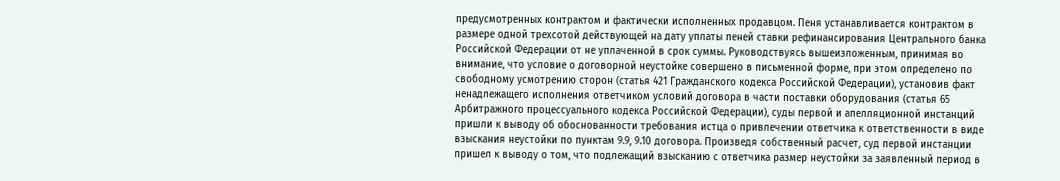предусмотренных контрактом и фактически исполненных продавцом. Пеня устанавливается контрактом в размере одной трехсотой действующей на дату уплаты пеней ставки рефинансирования Центрального банка Российской Федерации от не уплаченной в срок суммы. Руководствуясь вышеизложенным, принимая во внимание, что условие о договорной неустойке совершено в письменной форме, при этом определено по свободному усмотрению сторон (статья 421 Гражданского кодекса Российской Федерации), установив факт ненадлежащего исполнения ответчиком условий договора в части поставки оборудования (статья 65 Арбитражного процессуального кодекса Российской Федерации), суды первой и апелляционной инстанций пришли к выводу об обоснованности требования истца о привлечении ответчика к ответственности в виде взыскания неустойки по пунктам 9.9, 9.10 договора. Произведя собственный расчет, суд первой инстанции пришел к выводу о том, что подлежащий взысканию с ответчика размер неустойки за заявленный период в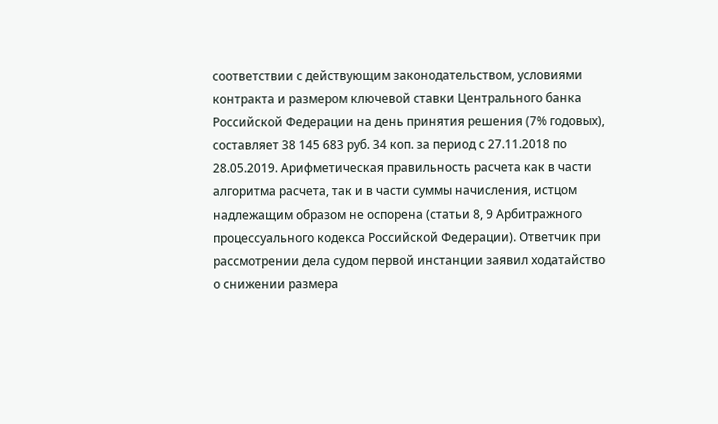соответствии с действующим законодательством, условиями контракта и размером ключевой ставки Центрального банка Российской Федерации на день принятия решения (7% годовых), составляет 38 145 683 руб. 34 коп. за период с 27.11.2018 по 28.05.2019. Арифметическая правильность расчета как в части алгоритма расчета, так и в части суммы начисления, истцом надлежащим образом не оспорена (статьи 8, 9 Арбитражного процессуального кодекса Российской Федерации). Ответчик при рассмотрении дела судом первой инстанции заявил ходатайство о снижении размера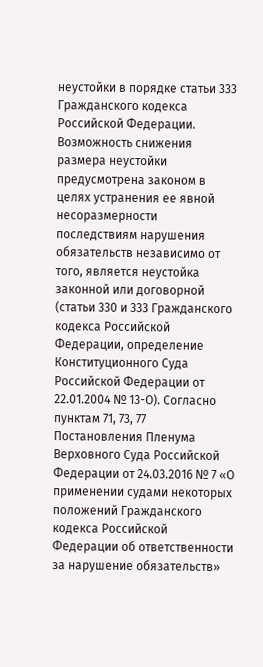неустойки в порядке статьи 333 Гражданского кодекса Российской Федерации. Возможность снижения размера неустойки предусмотрена законом в целях устранения ее явной несоразмерности последствиям нарушения обязательств независимо от того, является неустойка законной или договорной (статьи 330 и 333 Гражданского кодекса Российской Федерации, определение Конституционного Суда Российской Федерации от 22.01.2004 № 13-О). Согласно пунктам 71, 73, 77 Постановления Пленума Верховного Суда Российской Федерации от 24.03.2016 № 7 «О применении судами некоторых положений Гражданского кодекса Российской Федерации об ответственности за нарушение обязательств»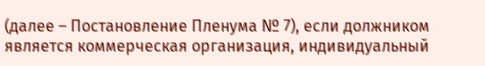(далее – Постановление Пленума № 7), если должником является коммерческая организация, индивидуальный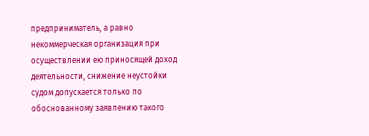предприниматель, а равно некоммерческая организация при осуществлении ею приносящей доход деятельности, снижение неустойки судом допускается только по обоснованному заявлению такого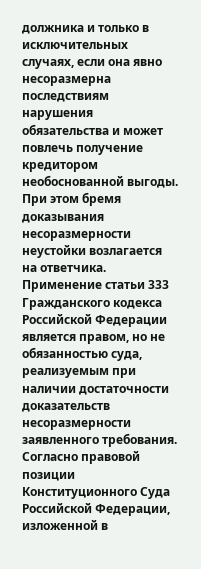должника и только в исключительных случаях, если она явно несоразмерна последствиям нарушения обязательства и может повлечь получение кредитором необоснованной выгоды. При этом бремя доказывания несоразмерности неустойки возлагается на ответчика. Применение статьи 333 Гражданского кодекса Российской Федерации является правом, но не обязанностью суда, реализуемым при наличии достаточности доказательств несоразмерности заявленного требования. Согласно правовой позиции Конституционного Суда Российской Федерации, изложенной в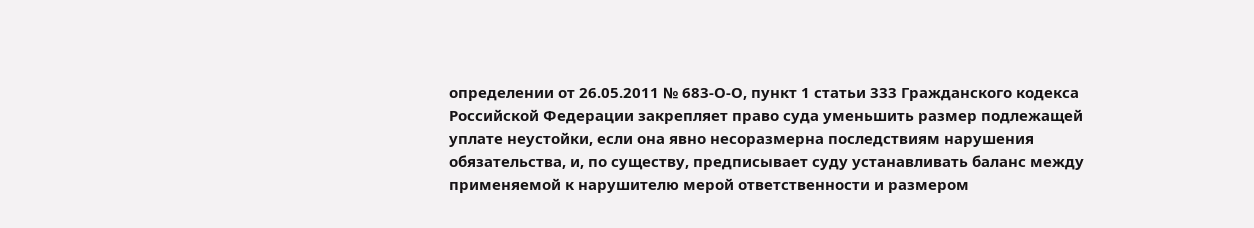определении от 26.05.2011 № 683-О-О, пункт 1 статьи 333 Гражданского кодекса Российской Федерации закрепляет право суда уменьшить размер подлежащей уплате неустойки, если она явно несоразмерна последствиям нарушения обязательства, и, по существу, предписывает суду устанавливать баланс между применяемой к нарушителю мерой ответственности и размером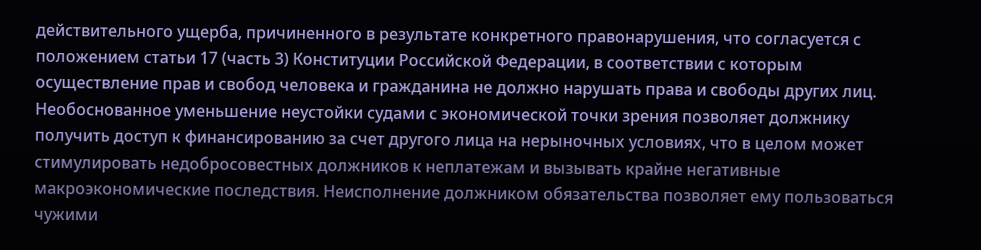действительного ущерба, причиненного в результате конкретного правонарушения, что согласуется с положением статьи 17 (часть 3) Конституции Российской Федерации, в соответствии с которым осуществление прав и свобод человека и гражданина не должно нарушать права и свободы других лиц. Необоснованное уменьшение неустойки судами с экономической точки зрения позволяет должнику получить доступ к финансированию за счет другого лица на нерыночных условиях, что в целом может стимулировать недобросовестных должников к неплатежам и вызывать крайне негативные макроэкономические последствия. Неисполнение должником обязательства позволяет ему пользоваться чужими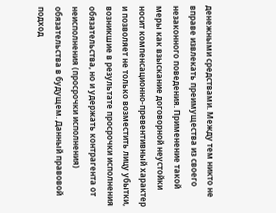денежными средствами. Между тем никто не вправе извлекать преимущества из своего незаконного поведения. Применение такой меры как взыскание договорной неустойки носит компенсационно-превентивный характер и позволяет не только возместить лицу убытки, возникшие в результате просрочки исполнения обязательства, но и удержать контрагента от неисполнения (просрочки исполнения) обязательства в будущем. Данный правовой подход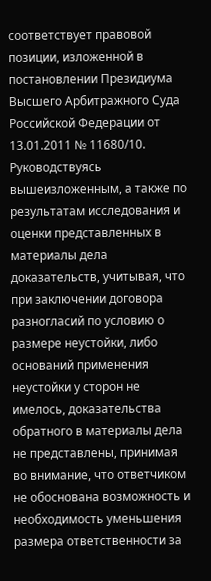соответствует правовой позиции, изложенной в постановлении Президиума Высшего Арбитражного Суда Российской Федерации от 13.01.2011 № 11680/10. Руководствуясь вышеизложенным, а также по результатам исследования и оценки представленных в материалы дела доказательств, учитывая, что при заключении договора разногласий по условию о размере неустойки, либо оснований применения неустойки у сторон не имелось, доказательства обратного в материалы дела не представлены, принимая во внимание, что ответчиком не обоснована возможность и необходимость уменьшения размера ответственности за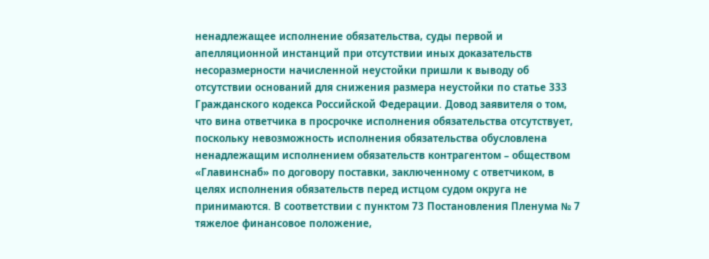ненадлежащее исполнение обязательства, суды первой и апелляционной инстанций при отсутствии иных доказательств несоразмерности начисленной неустойки пришли к выводу об отсутствии оснований для снижения размера неустойки по статье 333 Гражданского кодекса Российской Федерации. Довод заявителя о том, что вина ответчика в просрочке исполнения обязательства отсутствует, поскольку невозможность исполнения обязательства обусловлена ненадлежащим исполнением обязательств контрагентом – обществом «Главинснаб» по договору поставки, заключенному с ответчиком, в целях исполнения обязательств перед истцом судом округа не принимаются. В соответствии с пунктом 73 Постановления Пленума № 7 тяжелое финансовое положение,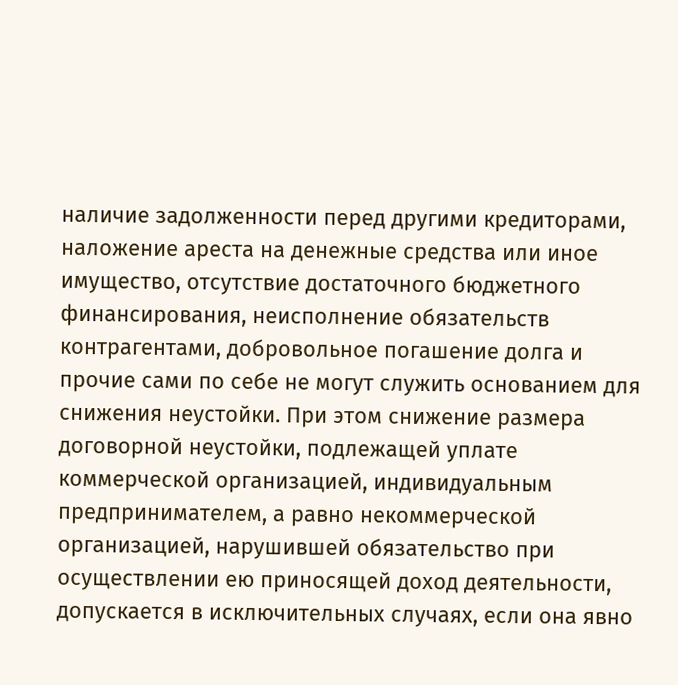наличие задолженности перед другими кредиторами, наложение ареста на денежные средства или иное имущество, отсутствие достаточного бюджетного финансирования, неисполнение обязательств контрагентами, добровольное погашение долга и прочие сами по себе не могут служить основанием для снижения неустойки. При этом снижение размера договорной неустойки, подлежащей уплате коммерческой организацией, индивидуальным предпринимателем, а равно некоммерческой организацией, нарушившей обязательство при осуществлении ею приносящей доход деятельности, допускается в исключительных случаях, если она явно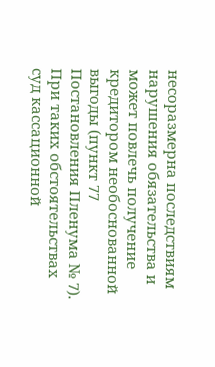несоразмерна последствиям нарушения обязательства и может повлечь получение кредитором необоснованной выгоды (пункт 77 Постановления Пленума № 7). При таких обстоятельствах суд кассационной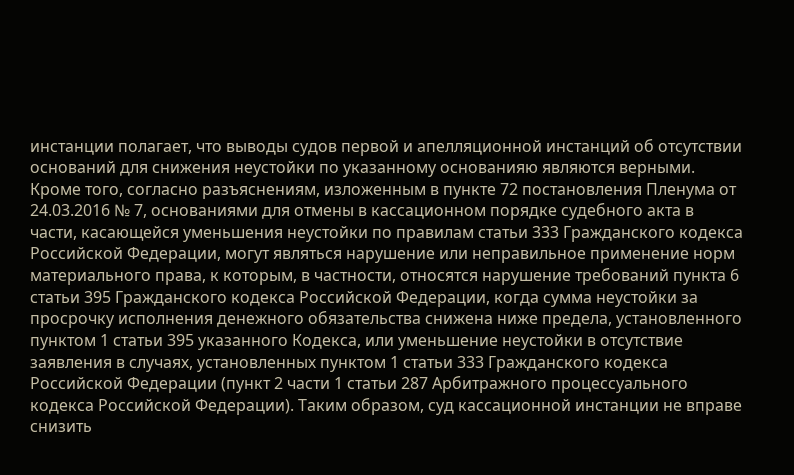инстанции полагает, что выводы судов первой и апелляционной инстанций об отсутствии оснований для снижения неустойки по указанному основанияю являются верными. Кроме того, согласно разъяснениям, изложенным в пункте 72 постановления Пленума от 24.03.2016 № 7, основаниями для отмены в кассационном порядке судебного акта в части, касающейся уменьшения неустойки по правилам статьи 333 Гражданского кодекса Российской Федерации, могут являться нарушение или неправильное применение норм материального права, к которым, в частности, относятся нарушение требований пункта 6 статьи 395 Гражданского кодекса Российской Федерации, когда сумма неустойки за просрочку исполнения денежного обязательства снижена ниже предела, установленного пунктом 1 статьи 395 указанного Кодекса, или уменьшение неустойки в отсутствие заявления в случаях, установленных пунктом 1 статьи 333 Гражданского кодекса Российской Федерации (пункт 2 части 1 статьи 287 Арбитражного процессуального кодекса Российской Федерации). Таким образом, суд кассационной инстанции не вправе снизить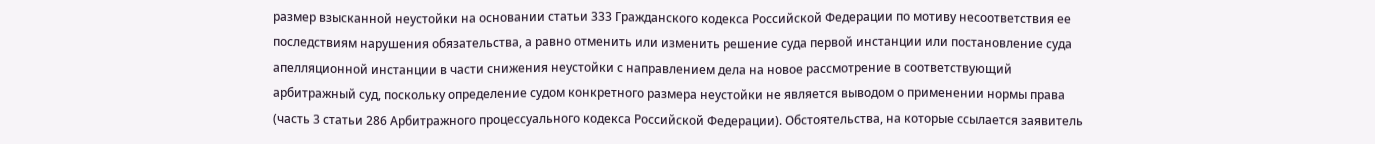размер взысканной неустойки на основании статьи 333 Гражданского кодекса Российской Федерации по мотиву несоответствия ее последствиям нарушения обязательства, а равно отменить или изменить решение суда первой инстанции или постановление суда апелляционной инстанции в части снижения неустойки с направлением дела на новое рассмотрение в соответствующий арбитражный суд, поскольку определение судом конкретного размера неустойки не является выводом о применении нормы права (часть 3 статьи 286 Арбитражного процессуального кодекса Российской Федерации). Обстоятельства, на которые ссылается заявитель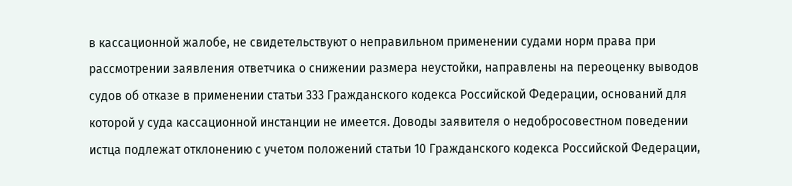в кассационной жалобе, не свидетельствуют о неправильном применении судами норм права при рассмотрении заявления ответчика о снижении размера неустойки, направлены на переоценку выводов судов об отказе в применении статьи 333 Гражданского кодекса Российской Федерации, оснований для которой у суда кассационной инстанции не имеется. Доводы заявителя о недобросовестном поведении истца подлежат отклонению с учетом положений статьи 10 Гражданского кодекса Российской Федерации,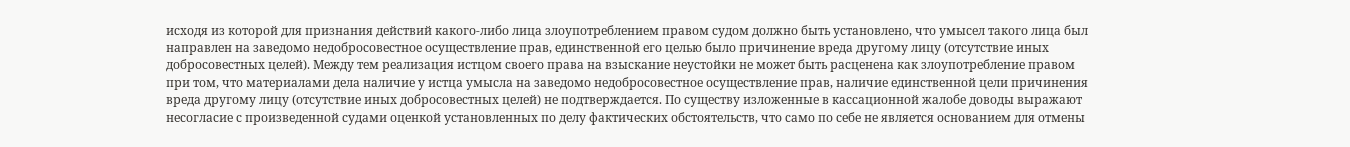исходя из которой для признания действий какого-либо лица злоупотреблением правом судом должно быть установлено, что умысел такого лица был направлен на заведомо недобросовестное осуществление прав, единственной его целью было причинение вреда другому лицу (отсутствие иных добросовестных целей). Между тем реализация истцом своего права на взыскание неустойки не может быть расценена как злоупотребление правом при том, что материалами дела наличие у истца умысла на заведомо недобросовестное осуществление прав, наличие единственной цели причинения вреда другому лицу (отсутствие иных добросовестных целей) не подтверждается. По существу изложенные в кассационной жалобе доводы выражают несогласие с произведенной судами оценкой установленных по делу фактических обстоятельств, что само по себе не является основанием для отмены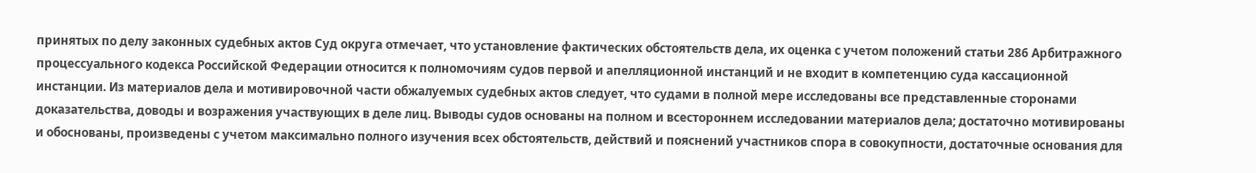принятых по делу законных судебных актов Суд округа отмечает, что установление фактических обстоятельств дела, их оценка с учетом положений статьи 286 Арбитражного процессуального кодекса Российской Федерации относится к полномочиям судов первой и апелляционной инстанций и не входит в компетенцию суда кассационной инстанции. Из материалов дела и мотивировочной части обжалуемых судебных актов следует, что судами в полной мере исследованы все представленные сторонами доказательства, доводы и возражения участвующих в деле лиц. Выводы судов основаны на полном и всестороннем исследовании материалов дела; достаточно мотивированы и обоснованы, произведены с учетом максимально полного изучения всех обстоятельств, действий и пояснений участников спора в совокупности, достаточные основания для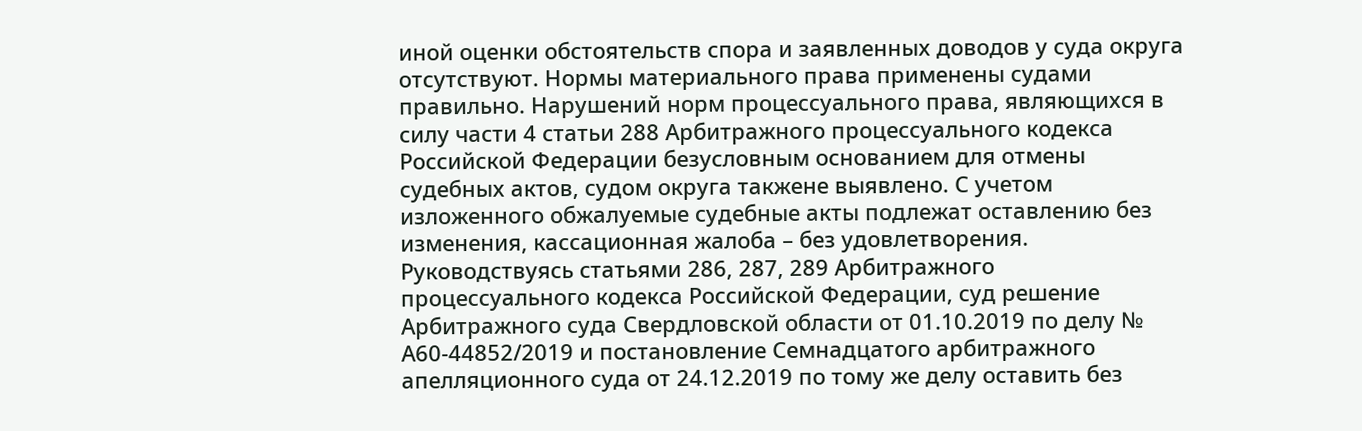иной оценки обстоятельств спора и заявленных доводов у суда округа отсутствуют. Нормы материального права применены судами правильно. Нарушений норм процессуального права, являющихся в силу части 4 статьи 288 Арбитражного процессуального кодекса Российской Федерации безусловным основанием для отмены судебных актов, судом округа такжене выявлено. С учетом изложенного обжалуемые судебные акты подлежат оставлению без изменения, кассационная жалоба – без удовлетворения. Руководствуясь статьями 286, 287, 289 Арбитражного процессуального кодекса Российской Федерации, суд решение Арбитражного суда Свердловской области от 01.10.2019 по делу № А60-44852/2019 и постановление Семнадцатого арбитражного апелляционного суда от 24.12.2019 по тому же делу оставить без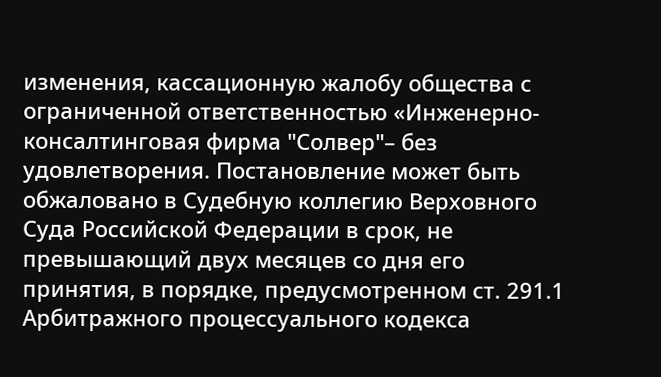изменения, кассационную жалобу общества с ограниченной ответственностью «Инженерно-консалтинговая фирма "Солвер"– без удовлетворения. Постановление может быть обжаловано в Судебную коллегию Верховного Суда Российской Федерации в срок, не превышающий двух месяцев со дня его принятия, в порядке, предусмотренном ст. 291.1 Арбитражного процессуального кодекса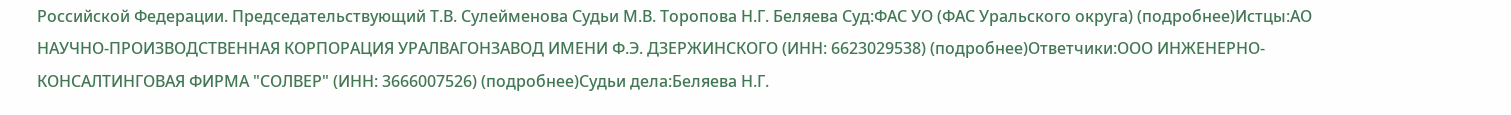Российской Федерации. Председательствующий Т.В. Сулейменова Судьи М.В. Торопова Н.Г. Беляева Суд:ФАС УО (ФАС Уральского округа) (подробнее)Истцы:АО НАУЧНО-ПРОИЗВОДСТВЕННАЯ КОРПОРАЦИЯ УРАЛВАГОНЗАВОД ИМЕНИ Ф.Э. ДЗЕРЖИНСКОГО (ИНН: 6623029538) (подробнее)Ответчики:ООО ИНЖЕНЕРНО-КОНСАЛТИНГОВАЯ ФИРМА "СОЛВЕР" (ИНН: 3666007526) (подробнее)Судьи дела:Беляева Н.Г.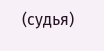(судья)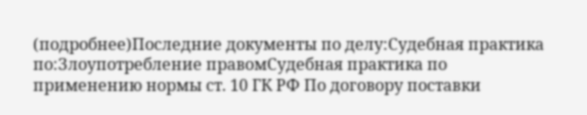(подробнее)Последние документы по делу:Судебная практика по:Злоупотребление правомСудебная практика по применению нормы ст. 10 ГК РФ По договору поставки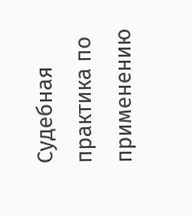Судебная практика по применению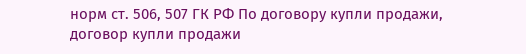норм ст. 506, 507 ГК РФ По договору купли продажи, договор купли продажи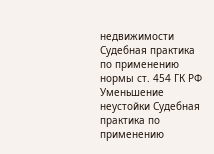недвижимости Судебная практика по применению нормы ст. 454 ГК РФ Уменьшение неустойки Судебная практика по применению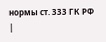нормы ст. 333 ГК РФ |